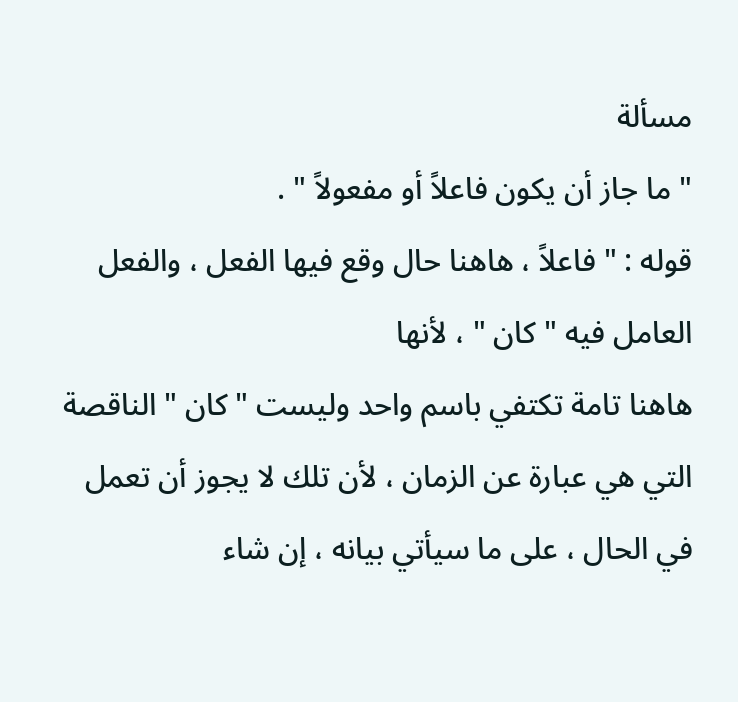مسألة
" ما جاز أن يكون فاعلاً أو مفعولاً " .
قوله : " فاعلاً ، هاهنا حال وقع فيها الفعل ، والفعل العامل فيه " كان " ، لأنها
هاهنا تامة تكتفي باسم واحد وليست " كان " الناقصة التي هي عبارة عن الزمان ، لأن تلك لا يجوز أن تعمل في الحال ، على ما سيأتي بيانه ، إن شاء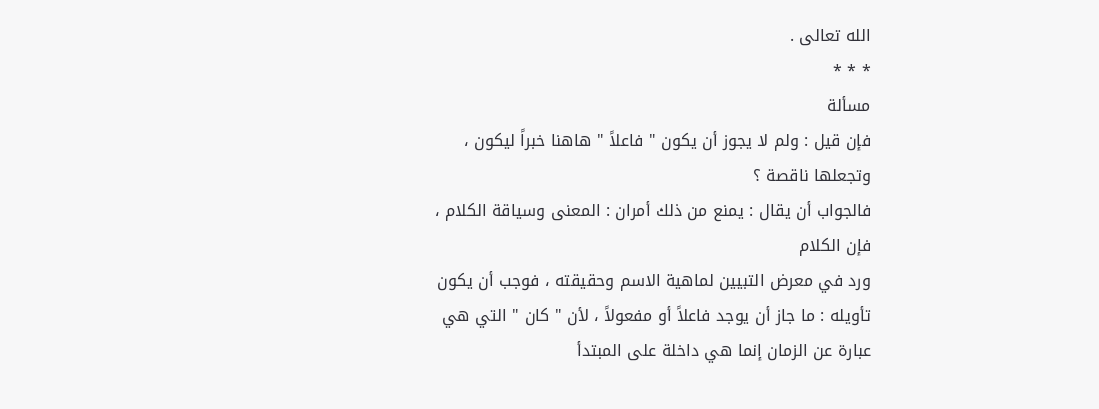الله تعالى .
* * *
مسألة
فإن قيل : ولم لا يجوز أن يكون " فاعلاً " هاهنا خبراً ليكون ، وتجعلها ناقصة ؟
فالجواب أن يقال : يمنع من ذلك أمران : المعنى وسياقة الكلام ، فإن الكلام
ورد في معرض التبيين لماهية الاسم وحقيقته ، فوجب أن يكون تأويله : ما جاز أن يوجد فاعلاً أو مفعولاً ، لأن " كان " التي هي عبارة عن الزمان إنما هي داخلة على المبتدأ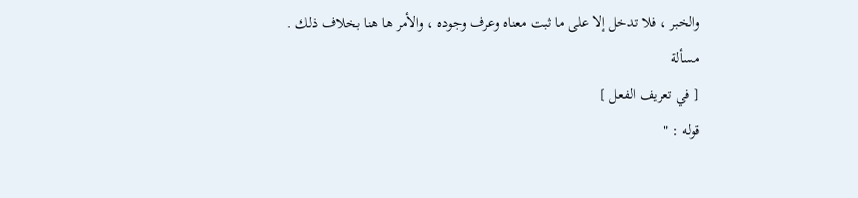والخبر ، فلا تدخل إلا على ما ثبت معناه وعرف وجوده ، والأمر ها هنا بخلاف ذلك .
مسألة
[ في تعريف الفعل ]
قوله : "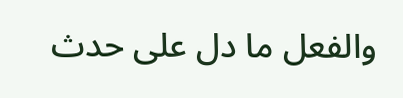والفعل ما دل على حدث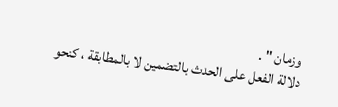وزمان " .
دلالة الفعل على الحدث بالتضمين لا بالمطابقة ، كنحو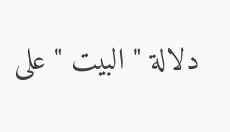دلالة " البيت " على